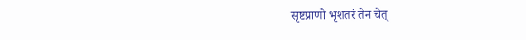सृष्टप्राणो भृशतरं तेन चेत्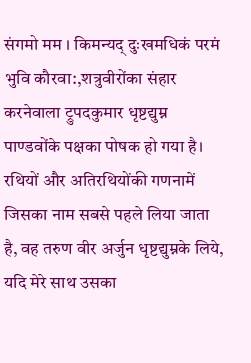संगमो मम । किमन्यद् दुःखमधिकं परमं भुवि कौरवा:,शत्रुवीरोंका संहार करनेवाला ट्रुपदकुमार धृष्टद्युम्न पाण्डवोंके पक्षका पोषक हो गया है। रथियों और अतिरथियोंकी गणनामें जिसका नाम सबसे पहले लिया जाता है, वह तरुण वीर अर्जुन धृष्टद्युम्नके लिये, यदि मेरे साथ उसका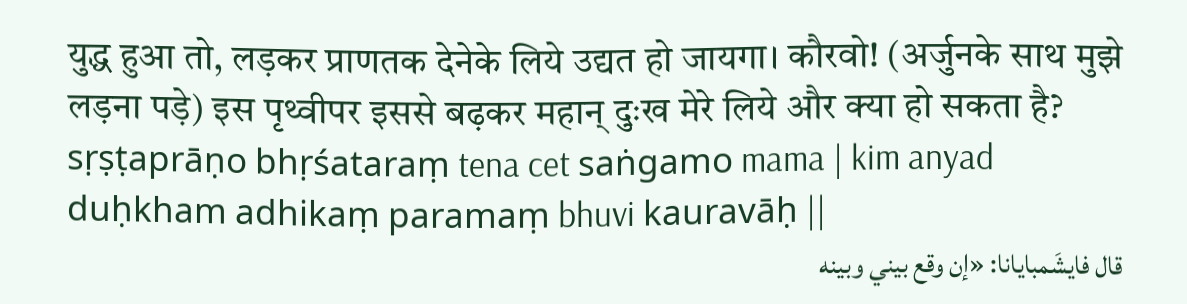युद्ध हुआ तो, लड़कर प्राणतक देनेके लिये उद्यत हो जायगा। कौरवो! (अर्जुनके साथ मुझे लड़ना पड़े) इस पृथ्वीपर इससे बढ़कर महान् दुःख मेरे लिये और क्या हो सकता है?
sṛṣṭaprāṇo bhṛśataraṃ tena cet saṅgamo mama | kim anyad duḥkham adhikaṃ paramaṃ bhuvi kauravāḥ ||
قال فايشَمبايانا: «إن وقع بيني وبينه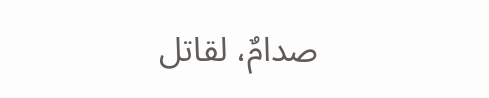صدامٌ، لقاتل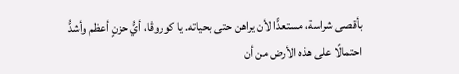بأقصى شراسة، مستعدًّا لأن يراهن حتى بحياته. يا كوروڤا، أيُّ حزنٍ أعظم وأشدُّ احتمالًا على هذه الأرض من أن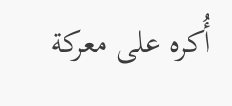أُكره على معركة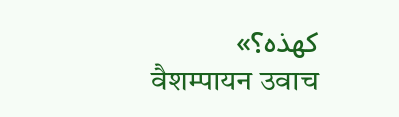كهذه؟»
वैशम्पायन उवाच